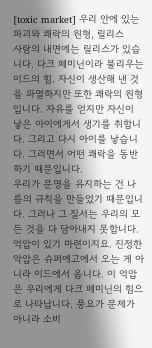[toxic market] 우리 안에 있는 파괴와 쾌락의 원형, 릴리스
사람의 내면에는 릴리스가 있습니다. 다크 페미닌이라 불리우는 이드의 힘. 자신이 생산해 낸 것을 파멸하지만 또한 쾌락의 원형입니다. 자유를 얻지만 자신이 낳은 아이에게서 생기를 취합니다. 그리고 다시 아이를 낳습니다. 그러면서 어떤 쾌락을 동반하기 때문입니다.
우리가 문명을 유지하는 건 나름의 규칙을 만들었기 때문입니다. 그러나 그 질서는 우리의 모든 것을 다 담아내지 못합니다. 억압이 있기 마련이지요. 진정한 악압은 슈퍼에고에서 오는 게 아니라 이드에서 옵니다. 이 억압은 우리에게 다크 페미닌의 힘으로 나타납니다. 풍요가 문제가 아니라 소비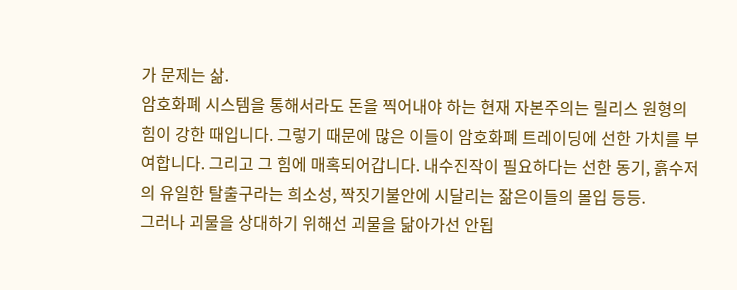가 문제는 삶.
암호화폐 시스템을 통해서라도 돈을 찍어내야 하는 현재 자본주의는 릴리스 원형의 힘이 강한 때입니다. 그렇기 때문에 많은 이들이 암호화폐 트레이딩에 선한 가치를 부여합니다. 그리고 그 힘에 매혹되어갑니다. 내수진작이 필요하다는 선한 동기, 흙수저의 유일한 탈출구라는 희소성, 짝짓기불안에 시달리는 잚은이들의 몰입 등등.
그러나 괴물을 상대하기 위해선 괴물을 닮아가선 안됩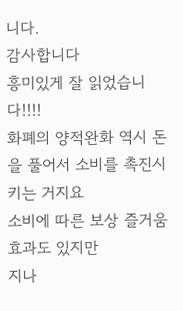니다.
감사합니다
흥미있게 잘 읽었습니다!!!!
화폐의 양적완화 역시 돈을 풀어서 소비를 촉진시키는 거지요
소비에 따른 보상 즐거움 효과도 있지만
지나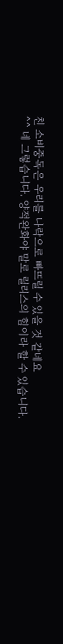친 소비중독은 우리를 나락으로 빠뜨릴 수 있을 것 같네요
^^ 네 그렇습니다. 양적완화야 말로 릴리스의 힘이라 할 수 있습니다.